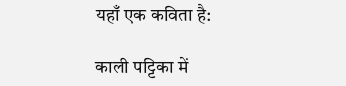यहाँ एक कविता है:

काली पट्टिका में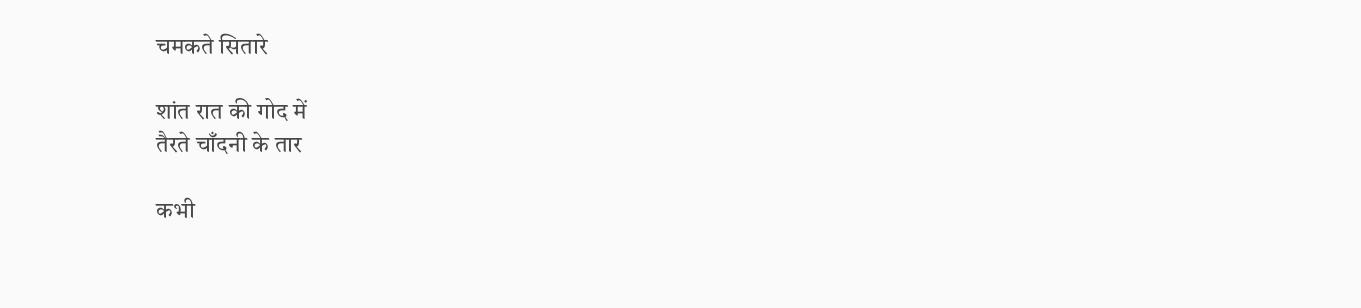चमकते सितारे

शांत रात की गोद में
तैरते चाँदनी के तार

कभी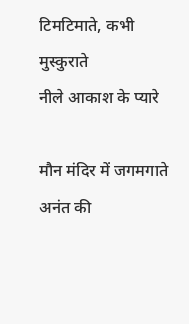टिमटिमाते, कभी मुस्कुराते
नीले आकाश के प्यारे

मौन मंदिर में जगमगाते
अनंत की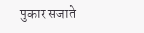पुकार सजाते